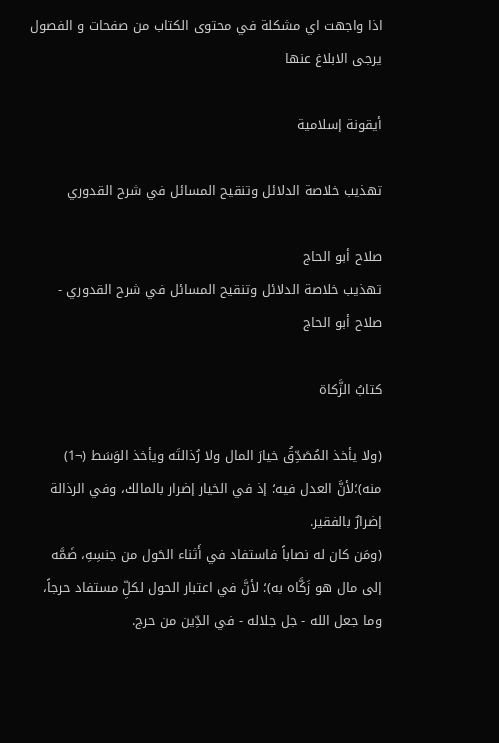اذا واجهت اي مشكلة في محتوى الكتاب من صفحات و الفصول يرجى الابلاغ عنها

أيقونة إسلامية

تهذيب خلاصة الدلائل وتنقيح المسائل في شرح القدوري

صلاح أبو الحاج
تهذيب خلاصة الدلائل وتنقيح المسائل في شرح القدوري - صلاح أبو الحاج

كتابُ الزَّكاة

(ولا يأخذ المُصَدِّقُ خيارَ المال ولا رُذالتَه ويأخذ الوَسَط (¬1) منه)؛لأنَّ العدل فيه؛ إذ في الخيار إضرار بالمالك، وفي الرذالة إضرارٌ بالفقير.
(ومَن كان له نصاباً فاستفاد في أَثناء الحَول من جنسِهِ، ضَمَّه إلى مال هو زَكَّاه به)؛ لأنَّ في اعتبار الحول لكلِّ مستفاد حرجاً، وما جعل الله - جل جلاله - في الدِّين من حرج.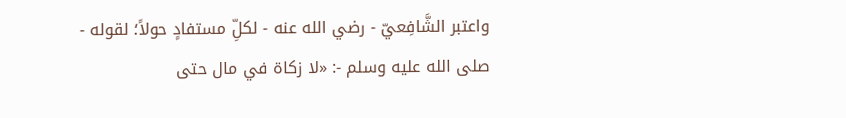واعتبر الشَّافِعيّ - رضي الله عنه - لكلِّ مستفادٍ حولاً؛ لقوله - صلى الله عليه وسلم -: «لا زكاة في مال حتى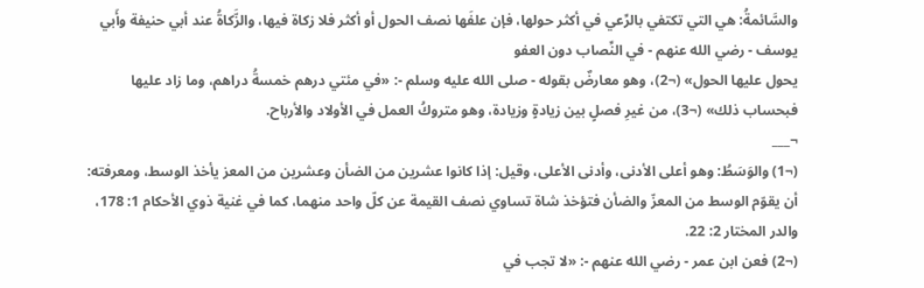والسَّائمةُ: هي التي تكتفي بالرِّعي في أكثر حولها، فإن علفَها نصف الحول أو أكثر فلا زكاة فيها، والزَّكاةُ عند أبي حنيفة وأَبي يوسف - رضي الله عنهم - في النِّصاب دون العفو
يحول عليها الحول» (¬2)، وهو معارضٌ بقوله - صلى الله عليه وسلم -: «في مئتي درهم خمسةُ دراهم، وما زاد عليها فبحساب ذلك» (¬3)، من غيرِ فصلٍ بين زيادةٍ وزيادة، وهو متروكُ العمل في الأولاد والأرباح.
¬___
(¬1) والوَسَطُ: وهو أعلى الأدنى، وأدنى الأعلى، وقيل: إذا كانوا عشرين من الضأن وعشرين من المعز يأخذ الوسط، ومعرفته: أن يقوّم الوسط من المعزّ والضأن فتؤخذ شاة تساوي نصف القيمة عن كلّ واحد منهما، كما في غنية ذوي الأحكام 1: 178، والدر المختار 2: 22.
(¬2) فعن ابن عمر - رضي الله عنهم -: «لا تجب في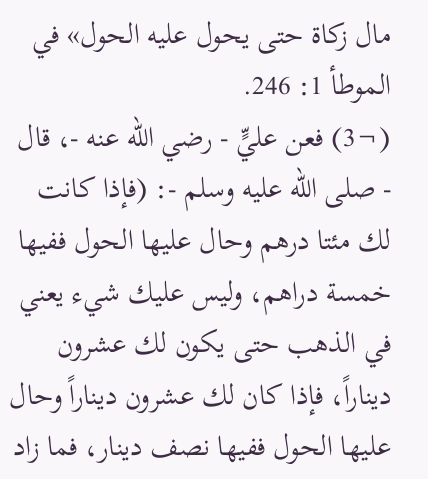مال زكاة حتى يحول عليه الحول» في الموطأ 1: 246.
(¬3) فعن عليٍّ - رضي الله عنه -، قال - صلى الله عليه وسلم -: (فإذا كانت لك مئتا درهم وحال عليها الحول ففيها خمسة دراهم، وليس عليك شيء يعني في الذهب حتى يكون لك عشرون ديناراً، فإذا كان لك عشرون ديناراً وحال عليها الحول ففيها نصف دينار، فما زاد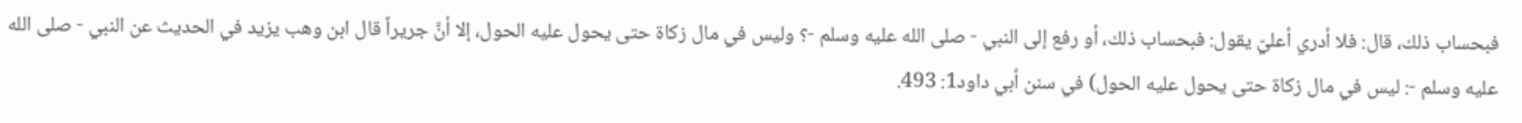فبحساب ذلك، قال: فلا أدري أعليّ يقول: فبحساب ذلك، أو رفع إلى النبي - صلى الله عليه وسلم -؟ وليس في مال زكاة حتى يحول عليه الحول، إلا أنَّ جريراً قال ابن وهب يزيد في الحديث عن النبي - صلى الله عليه وسلم -: ليس في مال زكاة حتى يحول عليه الحول) في سنن أبي داود1: 493.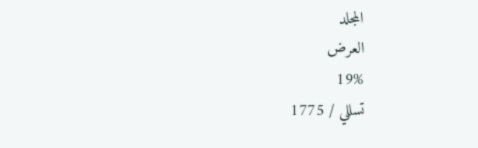المجلد
العرض
19%
تسللي / 1775